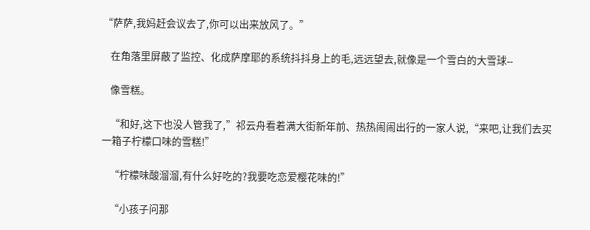“萨萨,我妈赶会议去了,你可以出来放风了。”

    在角落里屏蔽了监控、化成萨摩耶的系统抖抖身上的毛,远远望去,就像是一个雪白的大雪球--

    像雪糕。

    “和好,这下也没人管我了,”祁云舟看着满大街新年前、热热闹闹出行的一家人说,“来吧,让我们去买一箱子柠檬口味的雪糕!”

    “柠檬味酸溜溜,有什么好吃的?我要吃恋爱樱花味的!”

    “小孩子问那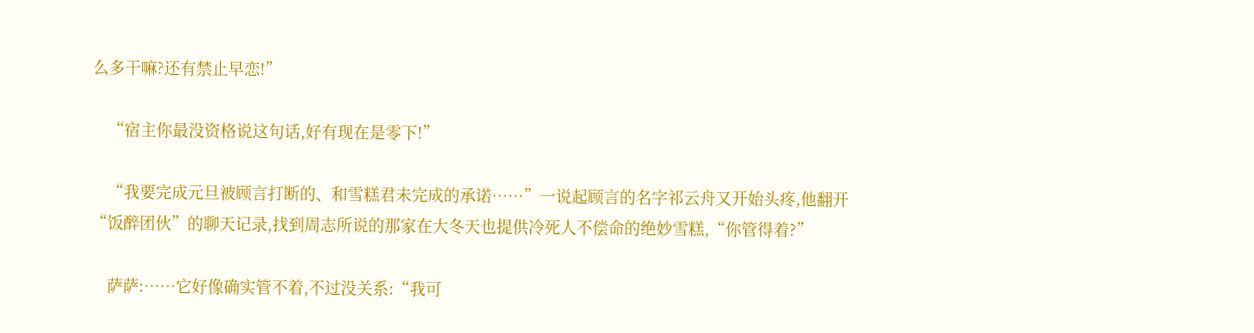么多干嘛?还有禁止早恋!”

    “宿主你最没资格说这句话,好有现在是零下!”

    “我要完成元旦被顾言打断的、和雪糕君未完成的承诺……”一说起顾言的名字祁云舟又开始头疼,他翻开“饭醉团伙”的聊天记录,找到周志所说的那家在大冬天也提供冷死人不偿命的绝妙雪糕,“你管得着?”

    萨萨:……它好像确实管不着,不过没关系:“我可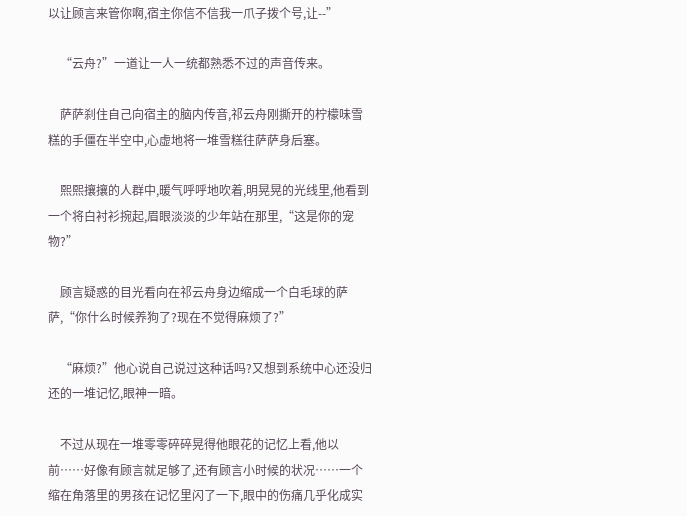以让顾言来管你啊,宿主你信不信我一爪子拨个号,让--”

    “云舟?”一道让一人一统都熟悉不过的声音传来。

    萨萨刹住自己向宿主的脑内传音,祁云舟刚撕开的柠檬味雪糕的手僵在半空中,心虚地将一堆雪糕往萨萨身后塞。

    熙熙攘攘的人群中,暖气呼呼地吹着,明晃晃的光线里,他看到一个将白衬衫捥起,眉眼淡淡的少年站在那里,“这是你的宠物?”

    顾言疑惑的目光看向在祁云舟身边缩成一个白毛球的萨萨,“你什么时候养狗了?现在不觉得麻烦了?”

    “麻烦?”他心说自己说过这种话吗?又想到系统中心还没归还的一堆记忆,眼神一暗。

    不过从现在一堆零零碎碎晃得他眼花的记忆上看,他以前……好像有顾言就足够了,还有顾言小时候的状况……一个缩在角落里的男孩在记忆里闪了一下,眼中的伤痛几乎化成实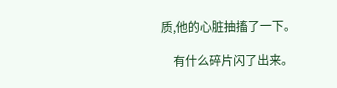质,他的心脏抽搐了一下。

    有什么碎片闪了出来。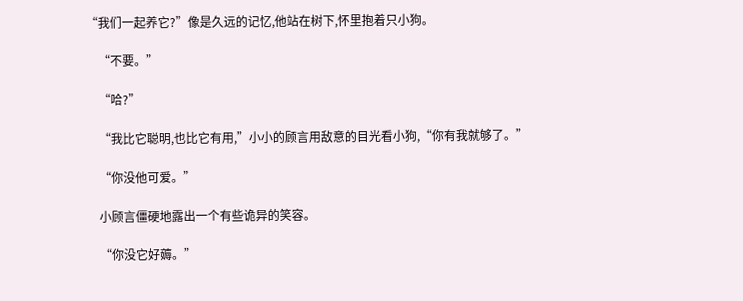“我们一起养它?”像是久远的记忆,他站在树下,怀里抱着只小狗。

    “不要。”

    “哈?”

    “我比它聪明,也比它有用,”小小的顾言用敌意的目光看小狗,“你有我就够了。”

    “你没他可爱。”

    小顾言僵硬地露出一个有些诡异的笑容。

    “你没它好薅。”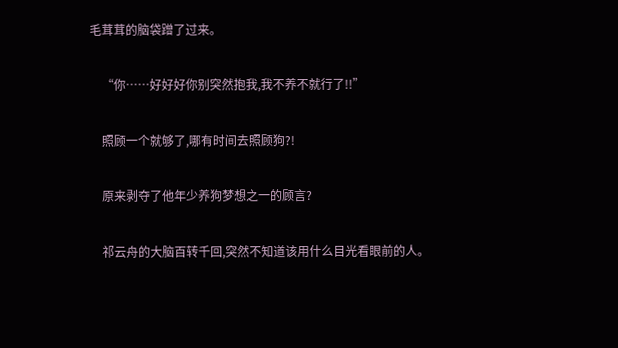毛茸茸的脑袋蹭了过来。

    “你……好好好你别突然抱我,我不养不就行了!!”

    照顾一个就够了,哪有时间去照顾狗?!

    原来剥夺了他年少养狗梦想之一的顾言?

    祁云舟的大脑百转千回,突然不知道该用什么目光看眼前的人。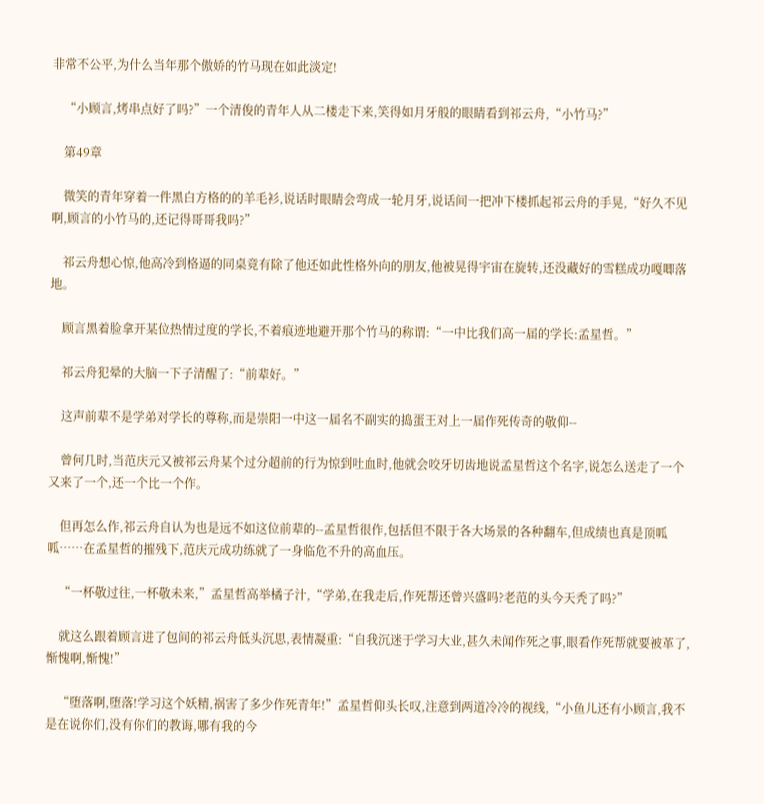非常不公平,为什么当年那个傲娇的竹马现在如此淡定!

    “小顾言,烤串点好了吗?”一个清俊的青年人从二楼走下来,笑得如月牙般的眼睛看到祁云舟,“小竹马?”

    第49章

    微笑的青年穿着一件黑白方格的的羊毛衫,说话时眼睛会弯成一轮月牙,说话间一把冲下楼抓起祁云舟的手晃,“好久不见啊,顾言的小竹马的,还记得哥哥我吗?”

    祁云舟想心惊,他高冷到格逼的同桌竟有除了他还如此性格外向的朋友,他被晃得宇宙在旋转,还没藏好的雪糕成功嘎唧落地。

    顾言黑着脸拿开某位热情过度的学长,不着痕迹地避开那个竹马的称谓:“一中比我们高一届的学长:孟星哲。”

    祁云舟犯晕的大脑一下子清醒了:“前辈好。”

    这声前辈不是学弟对学长的尊称,而是崇阳一中这一届名不副实的捣蛋王对上一届作死传奇的敬仰--

    曾何几时,当范庆元又被祁云舟某个过分超前的行为惊到吐血时,他就会咬牙切齿地说孟星哲这个名字,说怎么送走了一个又来了一个,还一个比一个作。

    但再怎么作,祁云舟自认为也是远不如这位前辈的--孟星哲很作,包括但不限于各大场景的各种翻车,但成绩也真是顶呱呱……在孟星哲的摧残下,范庆元成功练就了一身临危不升的高血压。

    “一杯敬过往,一杯敬未来,”孟星哲高举橘子汁,“学弟,在我走后,作死帮还曾兴盛吗?老范的头今天秃了吗?”

    就这么跟着顾言进了包间的祁云舟低头沉思,表情凝重:“自我沉迷于学习大业,甚久未闻作死之事,眼看作死帮就要被革了,惭愧啊,惭愧!”

    “堕落啊,堕落!学习这个妖精,祸害了多少作死青年!”孟星哲仰头长叹,注意到两道冷冷的视线,“小鱼儿还有小顾言,我不是在说你们,没有你们的教诲,哪有我的今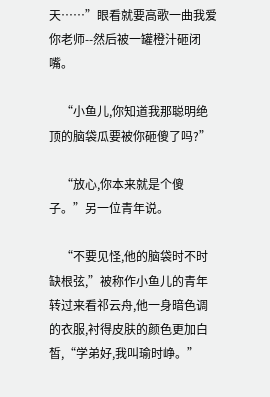天……”眼看就要高歌一曲我爱你老师--然后被一罐橙汁砸闭嘴。

    “小鱼儿,你知道我那聪明绝顶的脑袋瓜要被你砸傻了吗?”

    “放心,你本来就是个傻子。”另一位青年说。

    “不要见怪,他的脑袋时不时缺根弦,”被称作小鱼儿的青年转过来看祁云舟,他一身暗色调的衣服,衬得皮肤的颜色更加白皙,“学弟好,我叫瑜时峥。”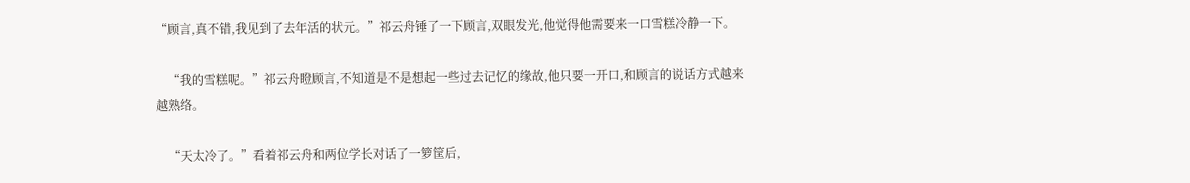“顾言,真不错,我见到了去年活的状元。”祁云舟锤了一下顾言,双眼发光,他觉得他需要来一口雪糕冷静一下。

    “我的雪糕呢。”祁云舟瞪顾言,不知道是不是想起一些过去记忆的缘故,他只要一开口,和顾言的说话方式越来越熟络。

    “天太冷了。”看着祁云舟和两位学长对话了一箩筐后,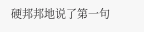硬邦邦地说了第一句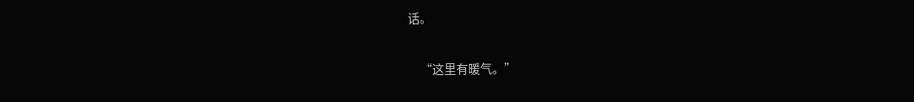话。

    “这里有暖气。”